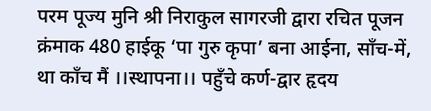परम पूज्य मुनि श्री निराकुल सागरजी द्वारा रचित पूजन क्रंमाक 480 हाईकू ‘पा गुरु कृपा’ बना आईना, साँच-में, था काँच मैं ।।स्थापना।। पहुँचे कर्ण-द्वार हृदय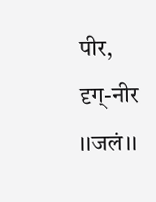पीर, दृग्-नीर ।।जलं।।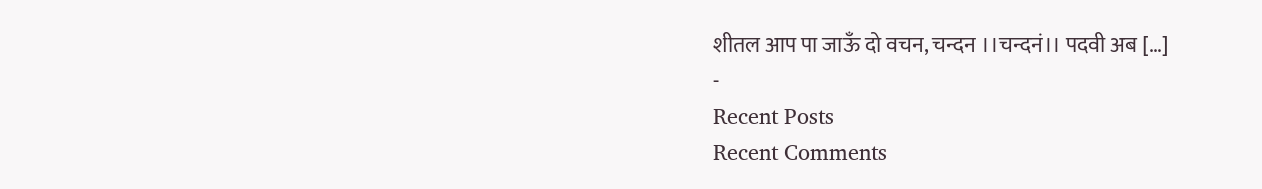शीतल आप पा जाऊँ दो वचन, चन्दन ।।चन्दनं।। पदवी अब […]
-
Recent Posts
Recent Comments